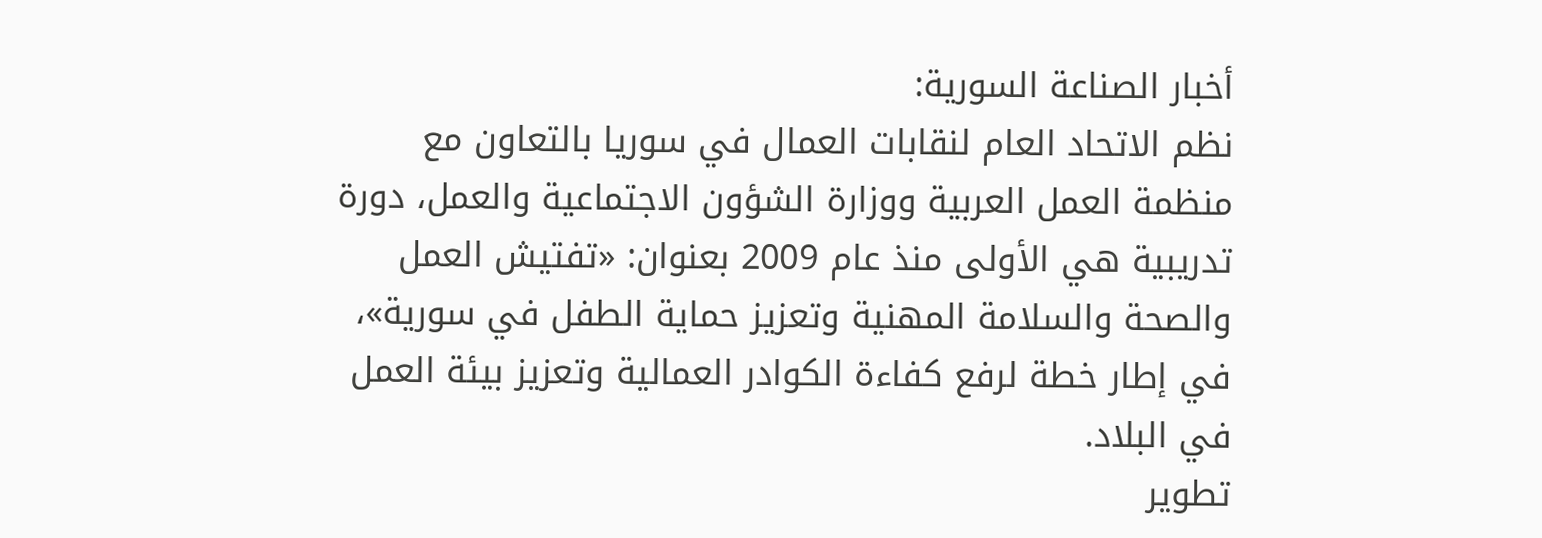أخبار الصناعة السورية:
نظم الاتحاد العام لنقابات العمال في سوريا بالتعاون مع منظمة العمل العربية ووزارة الشؤون الاجتماعية والعمل، دورة تدريبية هي الأولى منذ عام 2009 بعنوان: «تفتيش العمل والصحة والسلامة المهنية وتعزيز حماية الطفل في سورية»، في إطار خطة لرفع كفاءة الكوادر العمالية وتعزيز بيئة العمل في البلاد.
تطوير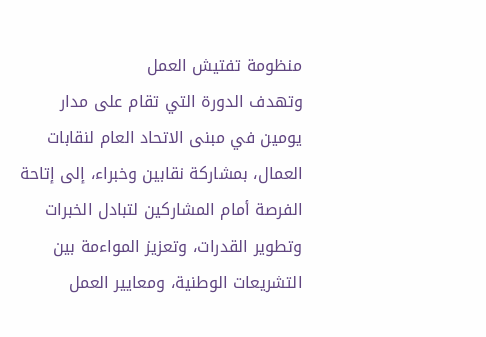منظومة تفتيش العمل
وتهدف الدورة التي تقام على مدار يومين في مبنى الاتحاد العام لنقابات العمال، بمشاركة نقابين وخبراء، إلى إتاحة الفرصة أمام المشاركين لتبادل الخبرات وتطوير القدرات، وتعزيز المواءمة بين التشريعات الوطنية، ومعايير العمل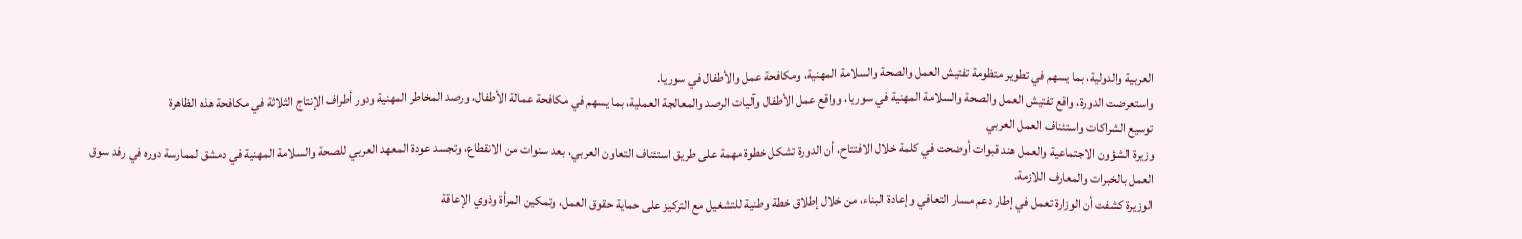العربية والدولية، بما يسهم في تطوير متظومة تفتيش العمل والصحة والسلامة المهنية، ومكافحة عمل والأطفال في سوريا.
واستعرضت الدورة، واقع تفتيش العمل والصحة والسلامة المهنية في سوريا، وواقع عمل الأطفال وآليات الرصد والمعالجة العملية، بما يسهم في مكافحة عمالة الأطفال، ورصد المخاطر المهنية ودور أطراف الإنتاج الثلاثة في مكافحة هذه الظاهرة
توسيع الشراكات واستئناف العمل العربي
وزيرة الشؤون الاجتماعية والعمل هند قبوات أوضحت في كلمة خلال الافتتاح، أن الدورة تشكل خطوة مهمة على طريق استئناف التعاون العربي، بعد سنوات من الانقطاع، وتجسد عودة المعهد العربي للصحة والسلامة المهنية في دمشق لممارسة دوره في رفد سوق العمل بالخبرات والمعارف اللازمة.
الوزيرة كشفت أن الوزارة تعمل في إطار دعم مسار التعافي وإعادة البناء، من خلال إطلاق خطة وطنية للتشغيل مع التركيز على حماية حقوق العمل، وتمكين المرأة وذوي الإعاقة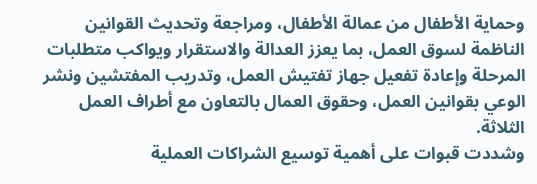وحماية الأطفال من عمالة الأطفال، ومراجعة وتحديث القوانين الناظمة لسوق العمل، بما يعزز العدالة والاستقرار ويواكب متطلبات المرحلة وإعادة تفعيل جهاز تفتيش العمل، وتدريب المفتشين ونشر الوعي بقوانين العمل، وحقوق العمال بالتعاون مع أطراف العمل الثلاثة.
وشددت قبوات على أهمية توسيع الشراكات العملية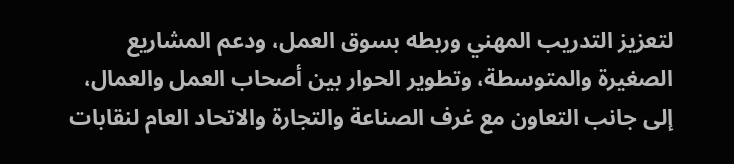لتعزيز التدريب المهني وربطه بسوق العمل، ودعم المشاريع الصغيرة والمتوسطة، وتطوير الحوار بين أصحاب العمل والعمال، إلى جانب التعاون مع غرف الصناعة والتجارة والاتحاد العام لنقابات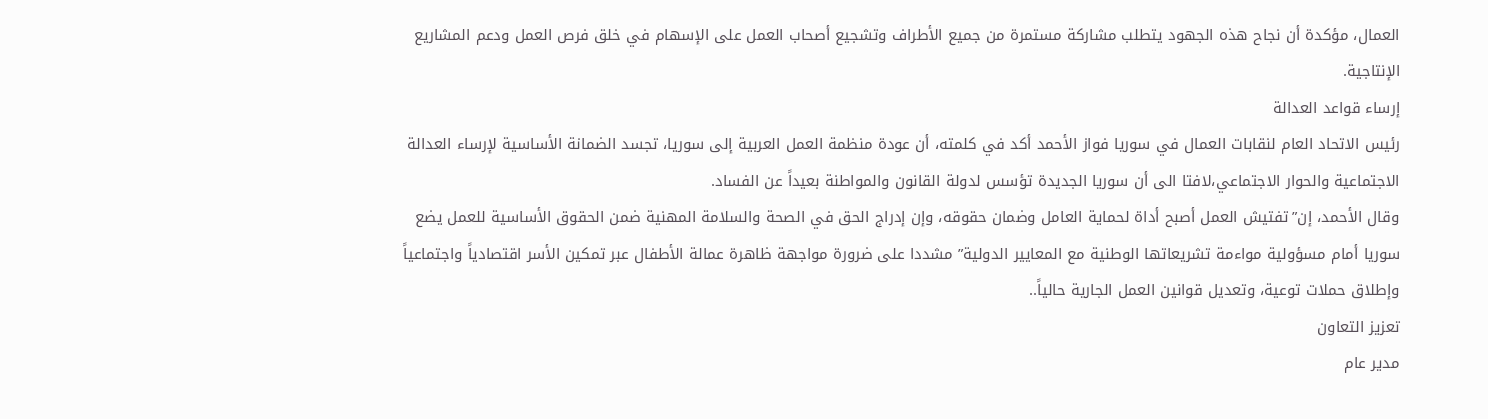العمال، مؤكدة أن نجاح هذه الجهود يتطلب مشاركة مستمرة من جميع الأطراف وتشجيع أصحاب العمل على الإسهام في خلق فرص العمل ودعم المشاريع الإنتاجية.
إرساء قواعد العدالة
رئيس الاتحاد العام لنقابات العمال في سوريا فواز الأحمد أكد في كلمته، أن عودة منظمة العمل العربية إلى سوريا، تجسد الضمانة الأساسية لإرساء العدالة الاجتماعية والحوار الاجتماعي،لافتا الى أن سوريا الجديدة تؤسس لدولة القانون والمواطنة بعيداً عن الفساد.
وقال الأحمد، إن”تفتيش العمل أصبح أداة لحماية العامل وضمان حقوقه، وإن إدراج الحق في الصحة والسلامة المهنية ضمن الحقوق الأساسية للعمل يضع سوريا أمام مسؤولية مواءمة تشريعاتها الوطنية مع المعايير الدولية” مشددا على ضرورة مواجهة ظاهرة عمالة الأطفال عبر تمكين الأسر اقتصادياً واجتماعياً وإطلاق حملات توعية، وتعديل قوانين العمل الجارية حالياً..
تعزيز التعاون
مدير عام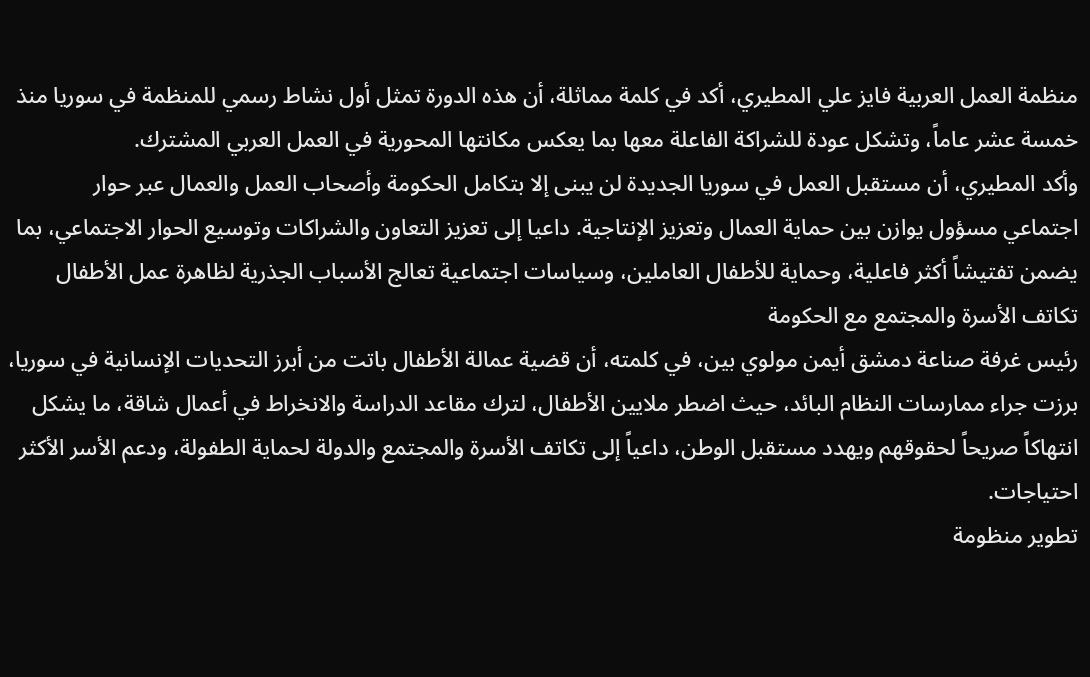منظمة العمل العربية فايز علي المطيري، أكد في كلمة مماثلة، أن هذه الدورة تمثل أول نشاط رسمي للمنظمة في سوريا منذ خمسة عشر عاماً، وتشكل عودة للشراكة الفاعلة معها بما يعكس مكانتها المحورية في العمل العربي المشترك.
وأكد المطيري، أن مستقبل العمل في سوريا الجديدة لن يبنى إلا بتكامل الحكومة وأصحاب العمل والعمال عبر حوار
اجتماعي مسؤول يوازن بين حماية العمال وتعزيز الإنتاجية. داعيا إلى تعزيز التعاون والشراكات وتوسيع الحوار الاجتماعي، بما يضمن تفتيشاً أكثر فاعلية، وحماية للأطفال العاملين، وسياسات اجتماعية تعالج الأسباب الجذرية لظاهرة عمل الأطفال
تكاتف الأسرة والمجتمع مع الحكومة
رئيس غرفة صناعة دمشق أيمن مولوي بين، في كلمته، أن قضية عمالة الأطفال باتت من أبرز التحديات الإنسانية في سوريا، برزت جراء ممارسات النظام البائد، حيث اضطر ملايين الأطفال، لترك مقاعد الدراسة والانخراط في أعمال شاقة، ما يشكل انتهاكاً صريحاً لحقوقهم ويهدد مستقبل الوطن، داعياً إلى تكاتف الأسرة والمجتمع والدولة لحماية الطفولة، ودعم الأسر الأكثر احتياجات.
تطوير منظومة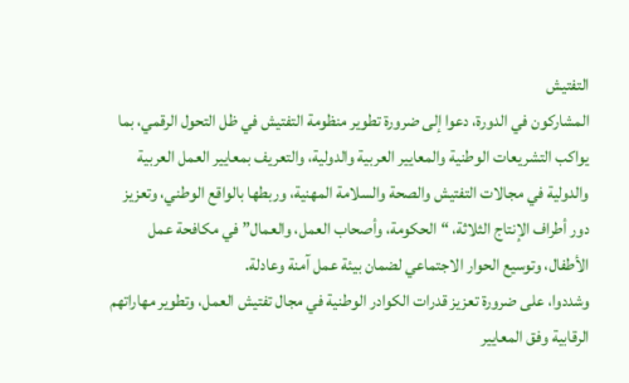التفتيش
المشاركون في الدورة، دعوا إلى ضرورة تطوير منظومة التفتيش في ظل التحول الرقمي، بما يواكب التشريعات الوطنية والمعايير العربية والدولية، والتعريف بمعايير العمل العربية والدولية في مجالات التفتيش والصحة والسلامة المهنية، وربطها بالواقع الوطني، وتعزيز دور أطراف الإنتاج الثلاثة، “الحكومة، وأصحاب العمل، والعمال” في مكافحة عمل الأطفال، وتوسيع الحوار الاجتماعي لضمان بيئة عمل آمنة وعادلة.
وشددوا، على ضرورة تعزيز قدرات الكوادر الوطنية في مجال تفتيش العمل، وتطوير مهاراتهم الرقابية وفق المعايير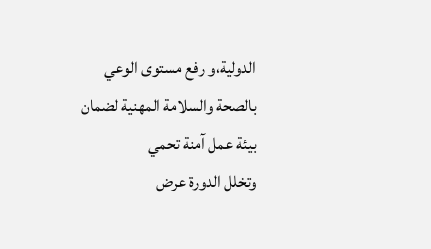الدولية،و رفع مستوى الوعي بالصحة والسلامة المهنية لضمان بيئة عمل آمنة تحمي
وتخلل الدورة عرض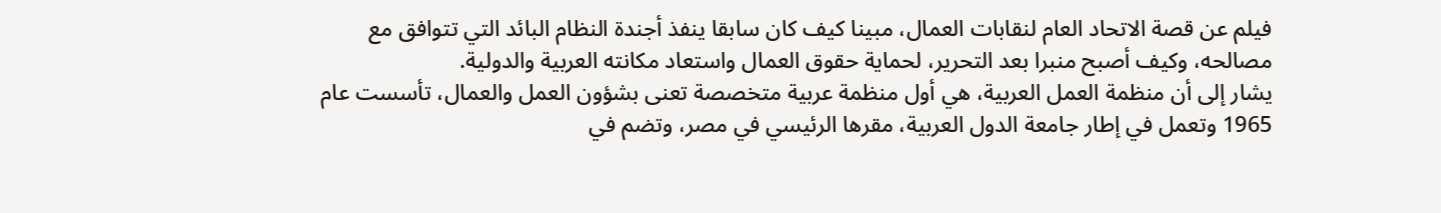فيلم عن قصة الاتحاد العام لنقابات العمال، مبينا كيف كان سابقا ينفذ أجندة النظام البائد التي تتوافق مع مصالحه، وكيف أصبح منبرا بعد التحرير، لحماية حقوق العمال واستعاد مكانته العربية والدولية.
يشار إلى أن منظمة العمل العربية، هي أول منظمة عربية متخصصة تعنى بشؤون العمل والعمال، تأسست عام 1965 وتعمل في إطار جامعة الدول العربية، مقرها الرئيسي في مصر، وتضم في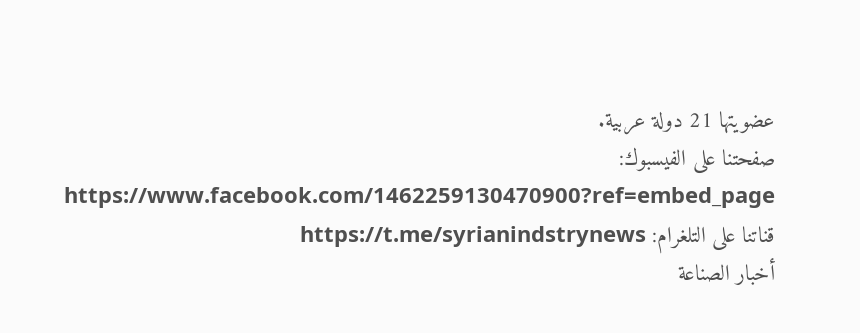عضويتها 21 دولة عربية.
صفحتنا على الفيسبوك: https://www.facebook.com/1462259130470900?ref=embed_page
قناتنا على التلغرام: https://t.me/syrianindstrynews
أخبار الصناعة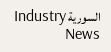السورية Industry News